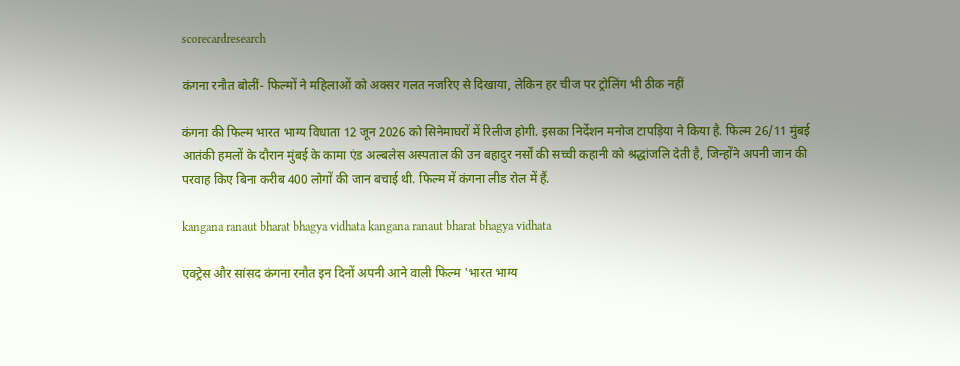scorecardresearch

कंगना रनौत बोलीं- फिल्मों ने महिलाओं को अक्सर गलत नजरिए से दिखाया, लेकिन हर चीज पर ट्रोलिंग भी ठीक नहीं

कंगना की फिल्म भारत भाग्य विधाता 12 जून 2026 को सिनेमाघरों में रिलीज होगी. इसका निर्देशन मनोज टापड़िया ने किया है. फिल्म 26/11 मुंबई आतंकी हमलों के दौरान मुंबई के कामा एंड अल्बलेस अस्पताल की उन बहादुर नर्सों की सच्ची कहानी को श्रद्धांजलि देती है, जिन्होंने अपनी जान की परवाह किए बिना करीब 400 लोगों की जान बचाई थी. फिल्म में कंगना लीड रोल में हैं.

kangana ranaut bharat bhagya vidhata kangana ranaut bharat bhagya vidhata

एक्ट्रेस और सांसद कंगना रनौत इन दिनों अपनी आने वाली फिल्म 'भारत भाग्य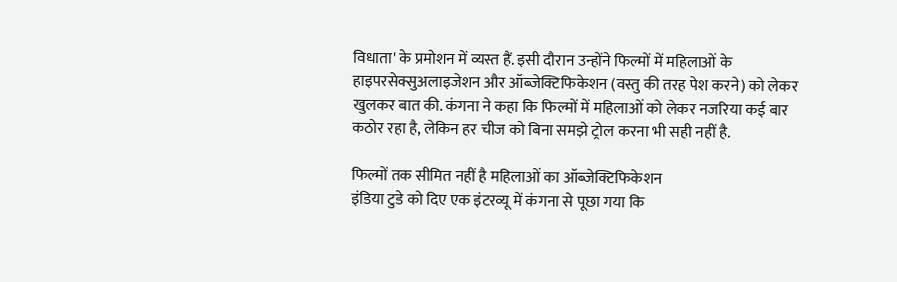विधाता' के प्रमोशन में व्यस्त हैं. इसी दौरान उन्होंने फिल्मों में महिलाओं के हाइपरसेक्सुअलाइजेशन और ऑब्जेक्टिफिकेशन (वस्तु की तरह पेश करने) को लेकर खुलकर बात की. कंगना ने कहा कि फिल्मों में महिलाओं को लेकर नजरिया कई बार कठोर रहा है, लेकिन हर चीज को बिना समझे ट्रोल करना भी सही नहीं है.

फिल्मों तक सीमित नहीं है महिलाओं का ऑब्जेक्टिफिकेशन
इंडिया टुडे को दिए एक इंटरव्यू में कंगना से पूछा गया कि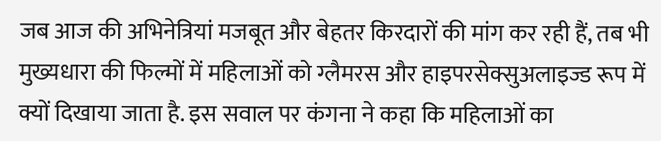जब आज की अभिनेत्रियां मजबूत और बेहतर किरदारों की मांग कर रही हैं, तब भी मुख्यधारा की फिल्मों में महिलाओं को ग्लैमरस और हाइपरसेक्सुअलाइज्ड रूप में क्यों दिखाया जाता है. इस सवाल पर कंगना ने कहा कि महिलाओं का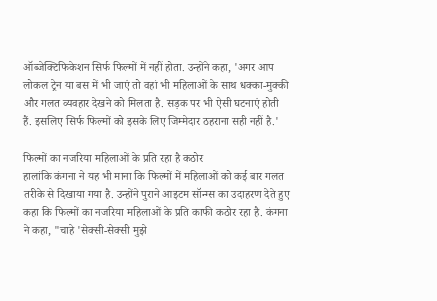ऑब्जेक्टिफिकेशन सिर्फ फिल्मों में नहीं होता. उन्होंने कहा, 'अगर आप लोकल ट्रेन या बस में भी जाएं तो वहां भी महिलाओं के साथ धक्का-मुक्की और गलत व्यवहार देखने को मिलता है. सड़क पर भी ऐसी घटनाएं होती हैं. इसलिए सिर्फ फिल्मों को इसके लिए जिम्मेदार ठहराना सही नहीं है.'

फिल्मों का नजरिया महिलाओं के प्रति रहा है कठोर
हालांकि कंगना ने यह भी माना कि फिल्मों में महिलाओं को कई बार गलत तरीके से दिखाया गया है. उन्होंने पुराने आइटम सॉन्ग्स का उदाहरण देते हुए कहा कि फिल्मों का नजरिया महिलाओं के प्रति काफी कठोर रहा है. कंगना ने कहा, "चाहे 'सेक्सी-सेक्सी मुझे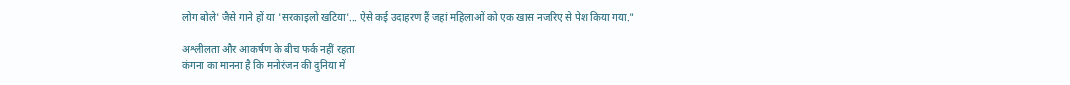लोग बोले' जैसे गाने हों या 'सरकाइलो खटिया'... ऐसे कई उदाहरण हैं जहां महिलाओं को एक खास नजरिए से पेश किया गया."

अश्लीलता और आकर्षण के बीच फर्क नहीं रहता
कंगना का मानना है कि मनोरंजन की दुनिया में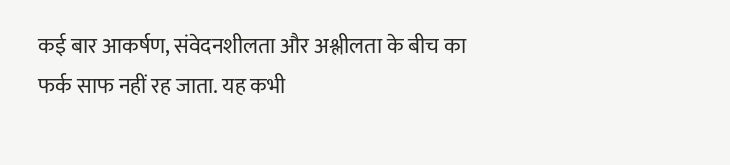कई बार आकर्षण, संवेदनशीलता और अश्लीलता के बीच का फर्क साफ नहीं रह जाता. यह कभी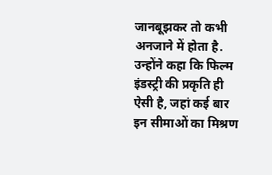जानबूझकर तो कभी अनजाने में होता है. उन्होंने कहा कि फिल्म इंडस्ट्री की प्रकृति ही ऐसी है, जहां कई बार इन सीमाओं का मिश्रण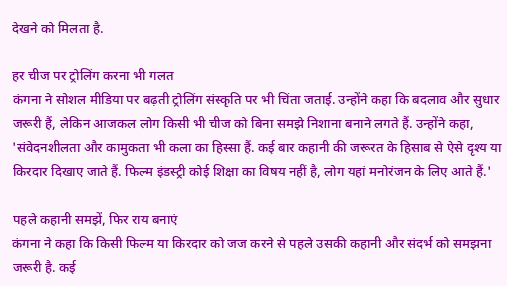देखने को मिलता है.

हर चीज पर ट्रोलिंग करना भी गलत
कंगना ने सोशल मीडिया पर बढ़ती ट्रोलिंग संस्कृति पर भी चिंता जताई. उन्होंने कहा कि बदलाव और सुधार जरूरी हैं, लेकिन आजकल लोग किसी भी चीज को बिना समझे निशाना बनाने लगते हैं. उन्होंने कहा, 'संवेदनशीलता और कामुकता भी कला का हिस्सा हैं. कई बार कहानी की जरूरत के हिसाब से ऐसे दृश्य या किरदार दिखाए जाते हैं. फिल्म इंडस्ट्री कोई शिक्षा का विषय नहीं है, लोग यहां मनोरंजन के लिए आते हैं.'

पहले कहानी समझें, फिर राय बनाएं
कंगना ने कहा कि किसी फिल्म या किरदार को जज करने से पहले उसकी कहानी और संदर्भ को समझना जरूरी है. कई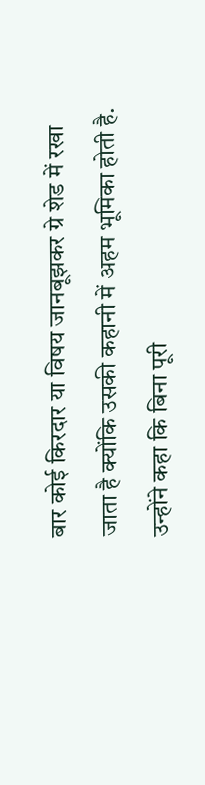बार कोई किरदार या विषय जानबूझकर ग्रे शेड में रखा जाता है क्योंकि उसकी कहानी में अहम भूमिका होती है. उन्होंने कहा कि बिना पूरी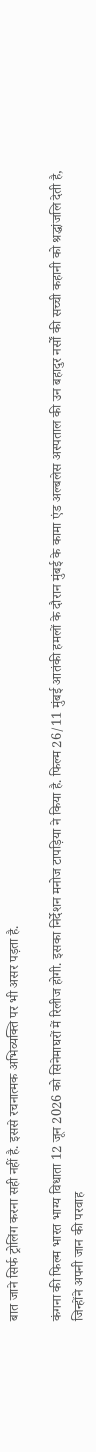बात जाने सिर्फ ट्रोलिंग करना सही नहीं है. इससे रचनात्मक अभिव्यक्ति पर भी असर पड़ता है.

कंगना की फिल्म भारत भाग्य विधाता 12 जून 2026 को सिनेमाघरों में रिलीज होगी. इसका निर्देशन मनोज टापड़िया ने किया है. फिल्म 26/11 मुंबई आतंकी हमलों के दौरान मुंबई के कामा एंड अल्बलेस अस्पताल की उन बहादुर नर्सों की सच्ची कहानी को श्रद्धांजलि देती है, जिन्होंने अपनी जान की परवाह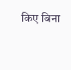किए बिना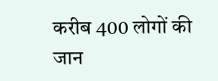करीब 400 लोगों की जान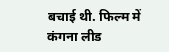बचाई थी. फिल्म में कंगना लीड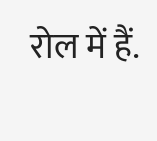रोल में हैं.